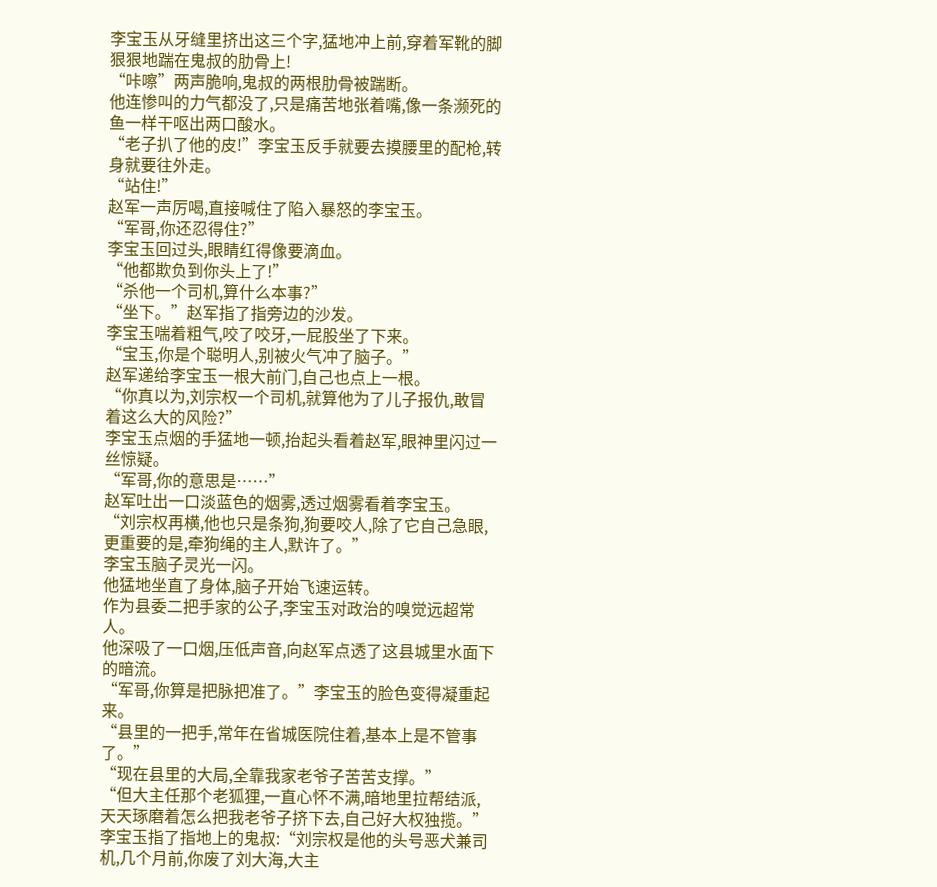李宝玉从牙缝里挤出这三个字,猛地冲上前,穿着军靴的脚狠狠地踹在鬼叔的肋骨上!
“咔嚓”两声脆响,鬼叔的两根肋骨被踹断。
他连惨叫的力气都没了,只是痛苦地张着嘴,像一条濒死的鱼一样干呕出两口酸水。
“老子扒了他的皮!”李宝玉反手就要去摸腰里的配枪,转身就要往外走。
“站住!”
赵军一声厉喝,直接喊住了陷入暴怒的李宝玉。
“军哥,你还忍得住?”
李宝玉回过头,眼睛红得像要滴血。
“他都欺负到你头上了!”
“杀他一个司机,算什么本事?”
“坐下。”赵军指了指旁边的沙发。
李宝玉喘着粗气,咬了咬牙,一屁股坐了下来。
“宝玉,你是个聪明人,别被火气冲了脑子。”
赵军递给李宝玉一根大前门,自己也点上一根。
“你真以为,刘宗权一个司机,就算他为了儿子报仇,敢冒着这么大的风险?”
李宝玉点烟的手猛地一顿,抬起头看着赵军,眼神里闪过一丝惊疑。
“军哥,你的意思是……”
赵军吐出一口淡蓝色的烟雾,透过烟雾看着李宝玉。
“刘宗权再横,他也只是条狗,狗要咬人,除了它自己急眼,更重要的是,牵狗绳的主人,默许了。”
李宝玉脑子灵光一闪。
他猛地坐直了身体,脑子开始飞速运转。
作为县委二把手家的公子,李宝玉对政治的嗅觉远超常人。
他深吸了一口烟,压低声音,向赵军点透了这县城里水面下的暗流。
“军哥,你算是把脉把准了。”李宝玉的脸色变得凝重起来。
“县里的一把手,常年在省城医院住着,基本上是不管事了。”
“现在县里的大局,全靠我家老爷子苦苦支撑。”
“但大主任那个老狐狸,一直心怀不满,暗地里拉帮结派,天天琢磨着怎么把我老爷子挤下去,自己好大权独揽。”
李宝玉指了指地上的鬼叔:“刘宗权是他的头号恶犬兼司机,几个月前,你废了刘大海,大主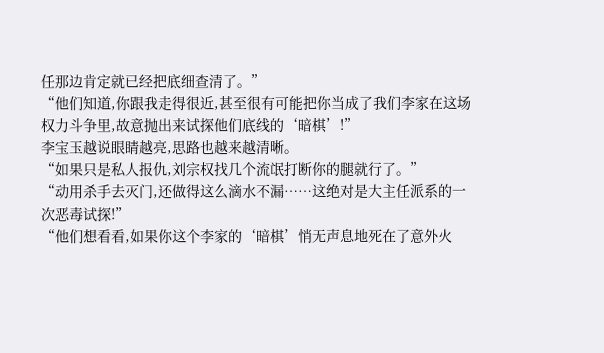任那边肯定就已经把底细查清了。”
“他们知道,你跟我走得很近,甚至很有可能把你当成了我们李家在这场权力斗争里,故意抛出来试探他们底线的‘暗棋’!”
李宝玉越说眼睛越亮,思路也越来越清晰。
“如果只是私人报仇,刘宗权找几个流氓打断你的腿就行了。”
“动用杀手去灭门,还做得这么滴水不漏……这绝对是大主任派系的一次恶毒试探!”
“他们想看看,如果你这个李家的‘暗棋’悄无声息地死在了意外火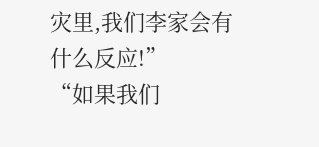灾里,我们李家会有什么反应!”
“如果我们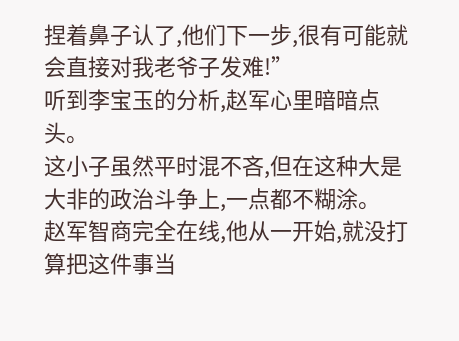捏着鼻子认了,他们下一步,很有可能就会直接对我老爷子发难!”
听到李宝玉的分析,赵军心里暗暗点头。
这小子虽然平时混不吝,但在这种大是大非的政治斗争上,一点都不糊涂。
赵军智商完全在线,他从一开始,就没打算把这件事当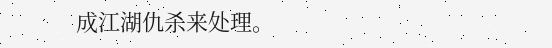成江湖仇杀来处理。